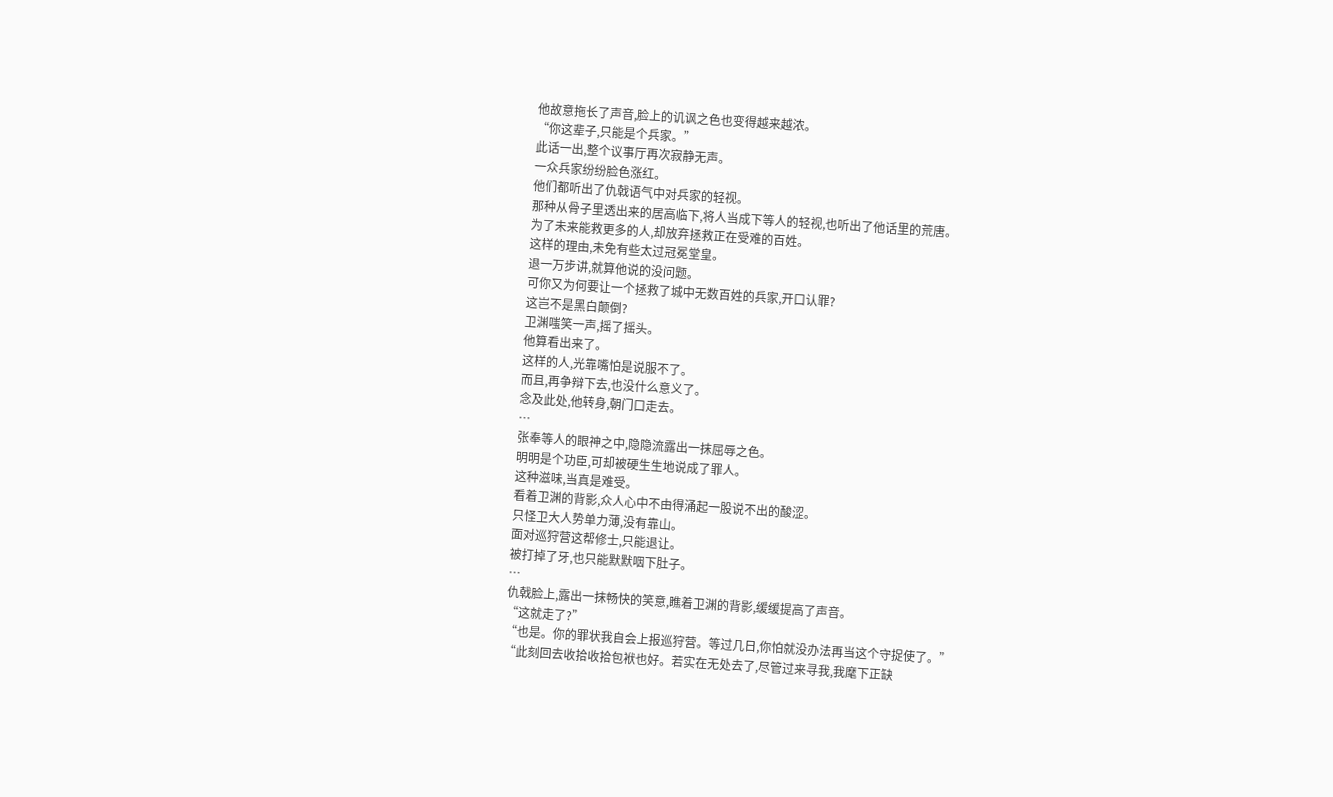他故意拖长了声音,脸上的讥讽之色也变得越来越浓。
“你这辈子,只能是个兵家。”
此话一出,整个议事厅再次寂静无声。
一众兵家纷纷脸色涨红。
他们都听出了仇戟语气中对兵家的轻视。
那种从骨子里透出来的居高临下,将人当成下等人的轻视,也听出了他话里的荒唐。
为了未来能救更多的人,却放弃拯救正在受难的百姓。
这样的理由,未免有些太过冠冕堂皇。
退一万步讲,就算他说的没问题。
可你又为何要让一个拯救了城中无数百姓的兵家,开口认罪?
这岂不是黑白颠倒?
卫渊嗤笑一声,摇了摇头。
他算看出来了。
这样的人,光靠嘴怕是说服不了。
而且,再争辩下去,也没什么意义了。
念及此处,他转身,朝门口走去。
…
张奉等人的眼神之中,隐隐流露出一抹屈辱之色。
明明是个功臣,可却被硬生生地说成了罪人。
这种滋味,当真是难受。
看着卫渊的背影,众人心中不由得涌起一股说不出的酸涩。
只怪卫大人势单力薄,没有靠山。
面对巡狩营这帮修士,只能退让。
被打掉了牙,也只能默默咽下肚子。
…
仇戟脸上,露出一抹畅快的笑意,瞧着卫渊的背影,缓缓提高了声音。
“这就走了?”
“也是。你的罪状我自会上报巡狩营。等过几日,你怕就没办法再当这个守捉使了。”
“此刻回去收拾收拾包袱也好。若实在无处去了,尽管过来寻我,我麾下正缺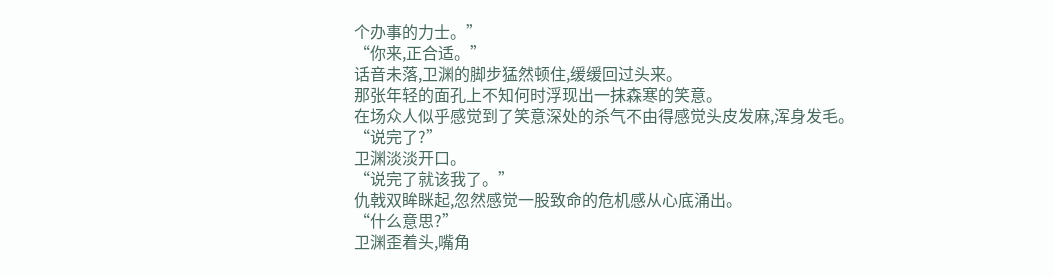个办事的力士。”
“你来,正合适。”
话音未落,卫渊的脚步猛然顿住,缓缓回过头来。
那张年轻的面孔上不知何时浮现出一抹森寒的笑意。
在场众人似乎感觉到了笑意深处的杀气不由得感觉头皮发麻,浑身发毛。
“说完了?”
卫渊淡淡开口。
“说完了就该我了。”
仇戟双眸眯起,忽然感觉一股致命的危机感从心底涌出。
“什么意思?”
卫渊歪着头,嘴角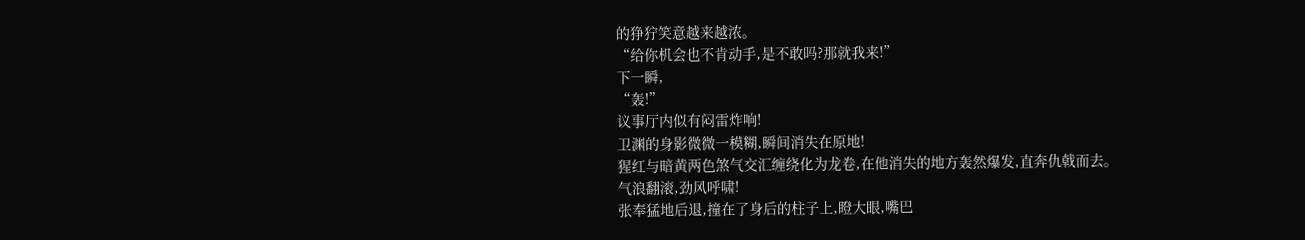的狰狞笑意越来越浓。
“给你机会也不肯动手,是不敢吗?那就我来!”
下一瞬,
“轰!”
议事厅内似有闷雷炸响!
卫渊的身影微微一模糊,瞬间消失在原地!
猩红与暗黄两色煞气交汇缠绕化为龙卷,在他消失的地方轰然爆发,直奔仇戟而去。
气浪翻滚,劲风呼啸!
张奉猛地后退,撞在了身后的柱子上,瞪大眼,嘴巴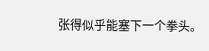张得似乎能塞下一个拳头。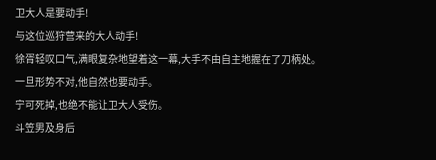卫大人是要动手!
与这位巡狩营来的大人动手!
徐胥轻叹口气,满眼复杂地望着这一幕,大手不由自主地握在了刀柄处。
一旦形势不对,他自然也要动手。
宁可死掉,也绝不能让卫大人受伤。
斗笠男及身后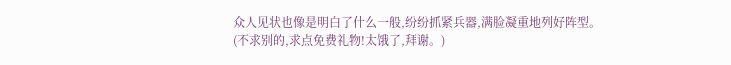众人见状也像是明白了什么一般,纷纷抓紧兵器,满脸凝重地列好阵型。
(不求别的,求点免费礼物!太饿了,拜谢。)